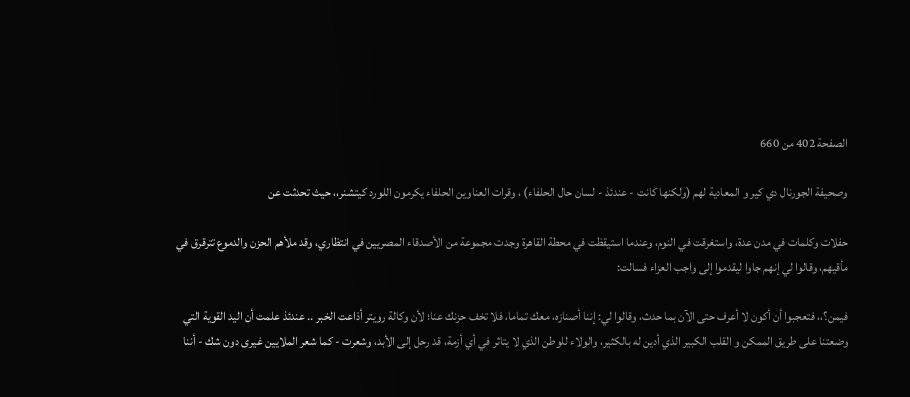الصفحة 402 من 660

وصحيفة الجورنال دي کير و المعادية لهم (ولكنها كانت - عندئذ - لسان حال الحلفاء) ، وقرات العناوين الحلفاء يكرمون اللورد كيتشنر،، حيث تحدثت عن

حفلات وكلمات في مدن عدة، واستغرقت في النوم، وعندما استيقظت في محطة القاهرة وجدت مجموعة من الأصدقاء المصريين في انتظاري، وقد ملأهم الحزن والدموع تترقرق في مأقيهم، وقالوا لي إنهم جاوا ليقدموا إلى واجب العزاء فسالت:

فيمن؟،، فتعجبوا أن أكون لا أعرف حتى الآن بما حدث، وقالوا لي: إننا أصنازه، معك تماما، فلا تخف حزنك عنا؛ لأن وكالة رويتر أذاعت الخبر .. عندئذ علمت أن اليد القوية التي وضعتنا على طريق الممكن و القلب الكبير الذي أدين له بالكثير، والولاء للوطن الذي لا يتاثر في أي أزمة، قد رحل إلى الأبد، وشعرت - كما شعر الملايين غيرى دون شك - أننا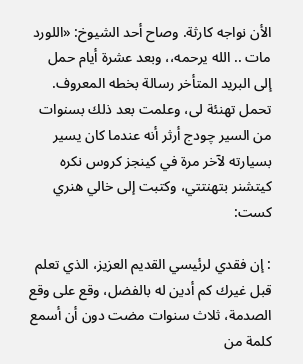الأن نواجه كارثة. وصاح أحد الشيوخ: «اللورد مات .. الله يرحمه،، وبعد عشرة أيام حمل إلى البريد المتأخر رسالة بخطه المعروف. تحمل تهنئة لى، وعلمت بعد ذلك بسنوات من السير چودج أرثر أنه عندما كان يسير بسيارته لآخر مرة في كينجز كروس نكره كيتشنر بتهنتتي، وكتبت إلى خالي هنري کست:

: إن فقدي لرئيسي القديم العزيز، الذي تعلم قبل غيرك كم أدين له بالفضل، وقع على وقع الصدمة، ثلاث سنوات مضت دون أن أسمع كلمة من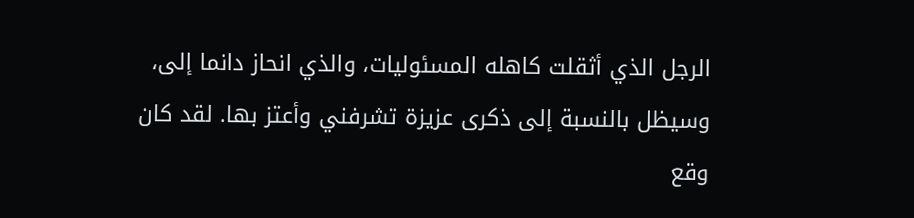الرجل الذي أثقلت كاهله المسئوليات، والذي انحاز دانما إلى، وسيظل بالنسبة إلى ذكرى عزيزة تشرفني وأعتز بها. لقد كان وقع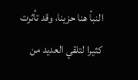النبأ هنا حزينا، وقد تأثرت كثيرا لتلقي العديد من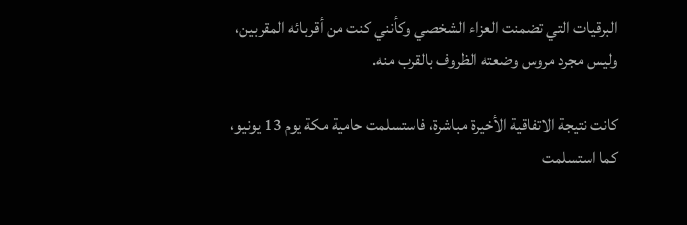البرقيات التي تضمنت العزاء الشخصي وكأنني كنت من أقربائه المقربين، وليس مجرد مروس وضعته الظروف بالقرب منه.

كانت نتيجة الاتفاقية الأخيرة مباشرة، فاستسلمت حامية مكة يوم 13 يونيو، كما استسلمت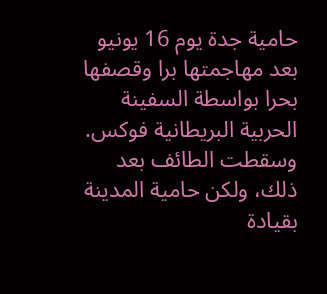حامية جدة يوم 16 يونيو بعد مهاجمتها برا وقصفها بحرا بواسطة السفينة الحربية البريطانية فوكس. وسقطت الطائف بعد ذلك، ولكن حامية المدينة بقيادة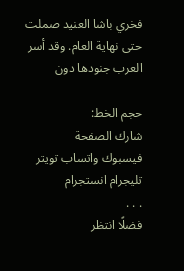فخري باشا العنيد صملت حتى نهاية العام. وقد أسر العرب جنودها دون

حجم الخط:
شارك الصفحة
فيسبوك واتساب تويتر تليجرام انستجرام
. . .
فضلًا انتظر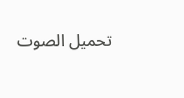تحميل الصوت